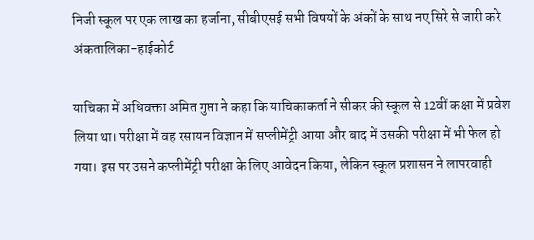निजी स्कूल पर एक लाख का हर्जाना, सीबीएसई सभी विषयों के अंकों के साथ नए सिरे से जारी करे अंकतालिका-हाईकोर्ट

याचिका में अधिवक्ता अमित गुप्ता ने कहा कि याचिकाकर्ता ने सीकर की स्कूल से 12वीं कक्षा में प्रवेश लिया था। परीक्षा में वह रसायन विज्ञान में सप्लीमेंट्री आया और बाद में उसकी परीक्षा में भी फेल हो गया। इस पर उसने कप्लीमेंट्री परीक्षा के लिए आवेदन किया, लेकिन स्कूल प्रशासन ने लापरवाही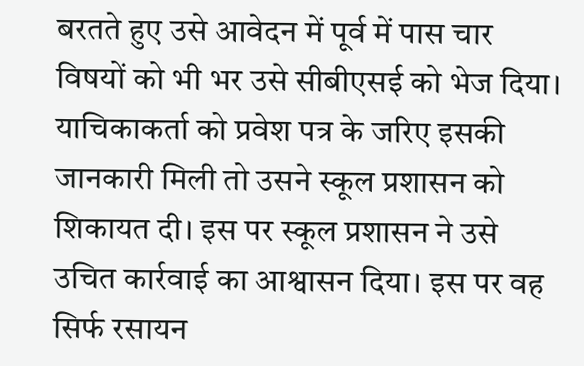बरतते हुए उसे आवेदन में पूर्व में पास चार विषयों को भी भर उसे सीबीएसई को भेज दिया। याचिकाकर्ता को प्रवेश पत्र के जरिए इसकी जानकारी मिली तो उसने स्कूल प्रशासन को शिकायत दी। इस पर स्कूल प्रशासन ने उसे उचित कार्रवाई का आश्वासन दिया। इस पर वह सिर्फ रसायन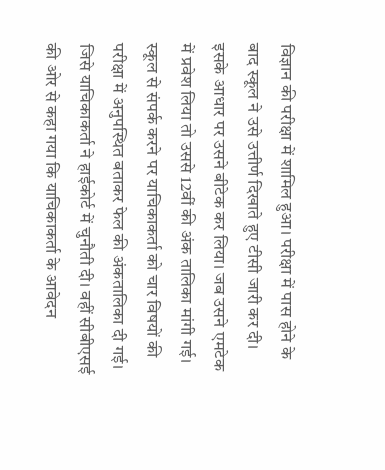विज्ञान की परीक्षा में शामिल हुआ। परीक्षा में पास होने के बाद स्कूल ने उसे उत्तीर्ण दिखाते हुए टीसी जारी कर दी। इसके आधार पर उसने बीटेक कर लिया। जब उसने एमटेक में प्रवेश लिया तो उससे 12वीं की अंक तालिका मांगी गई। स्कूल से संपर्क करने पर याचिकाकर्ता को चार विषयों की परीक्षा में अनुपस्थित बताकर फेल की अंकतालिका दी गई। जिसे याचिकाकर्ता ने हाईकोर्ट में चुनौती दी। वहीं सीबीएसई की ओर से कहा गया कि याचिकाकर्ता के आवेदन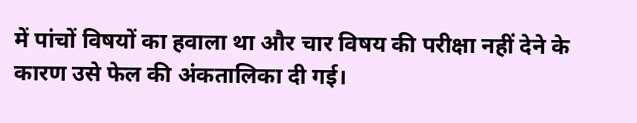में पांचों विषयों का हवाला था और चार विषय की परीक्षा नहीं देने के कारण उसे फेल की अंकतालिका दी गई।